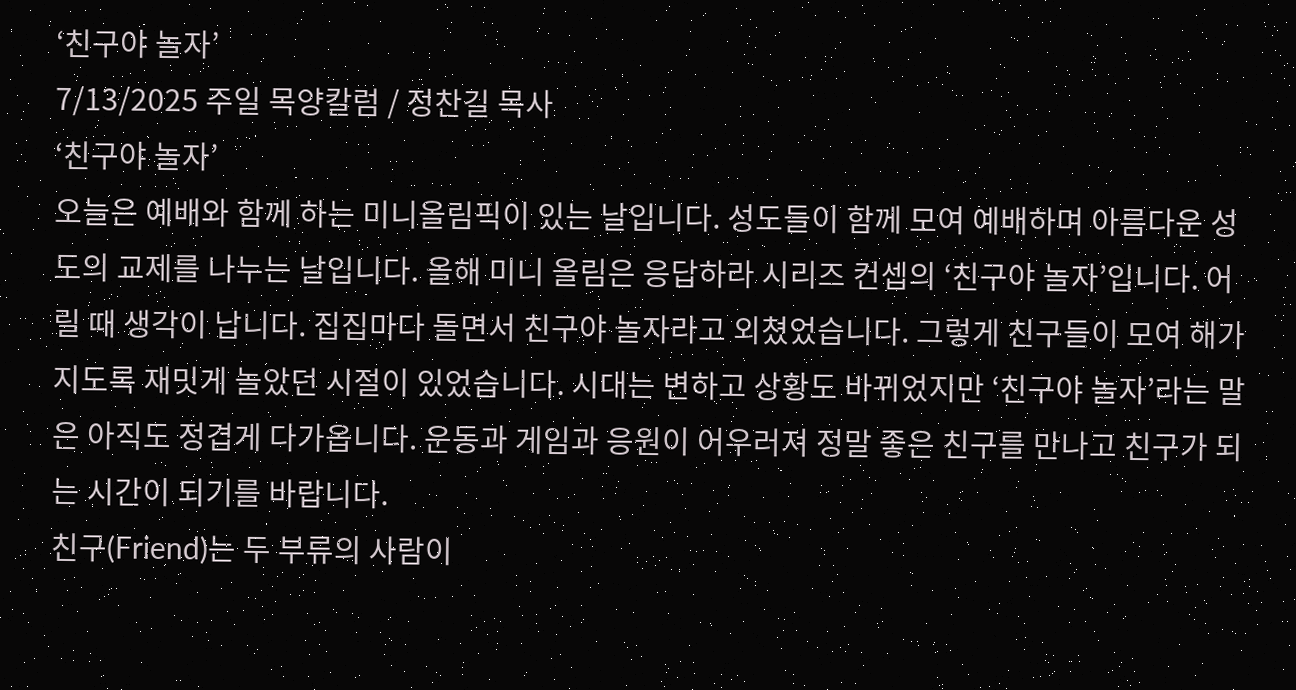‘친구야 놀자’
7/13/2025 주일 목양칼럼 / 정찬길 목사
‘친구야 놀자’
오늘은 예배와 함께 하는 미니올림픽이 있는 날입니다. 성도들이 함께 모여 예배하며 아름다운 성도의 교제를 나누는 날입니다. 올해 미니 올림은 응답하라 시리즈 컨셉의 ‘친구야 놀자’입니다. 어릴 때 생각이 납니다. 집집마다 돌면서 친구야 놀자라고 외쳤었습니다. 그렇게 친구들이 모여 해가지도록 재밋게 놀았던 시절이 있었습니다. 시대는 변하고 상황도 바뀌었지만 ‘친구야 놀자’라는 말은 아직도 정겹게 다가옵니다. 운동과 게임과 응원이 어우러져 정말 좋은 친구를 만나고 친구가 되는 시간이 되기를 바랍니다.
친구(Friend)는 두 부류의 사람이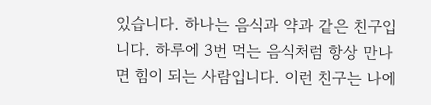있습니다. 하나는 음식과 약과 같은 친구입니다. 하루에 3번 먹는 음식처럼 항상 만나면 힘이 되는 사람입니다. 이런 친구는 나에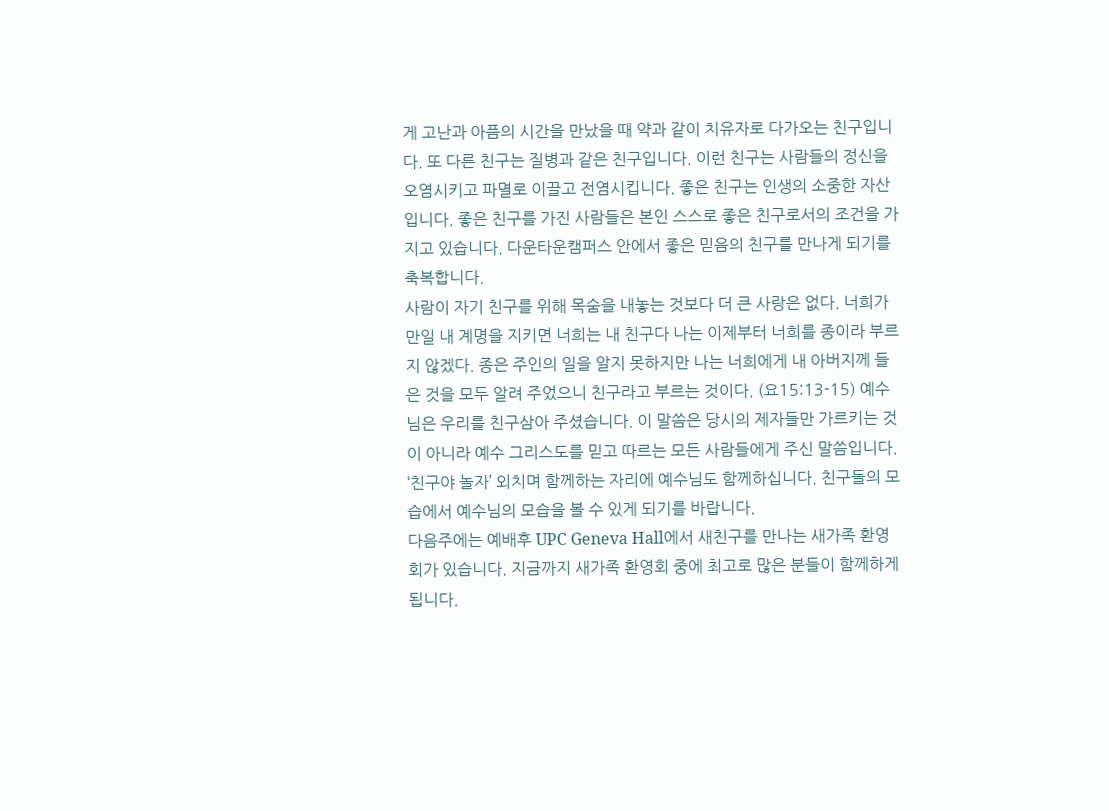게 고난과 아픔의 시간을 만났을 때 약과 같이 치유자로 다가오는 친구입니다. 또 다른 친구는 질병과 같은 친구입니다. 이런 친구는 사람들의 정신을 오염시키고 파멸로 이끌고 전염시킵니다. 좋은 친구는 인생의 소중한 자산입니다. 좋은 친구를 가진 사람들은 본인 스스로 좋은 친구로서의 조건을 가지고 있습니다. 다운타운캠퍼스 안에서 좋은 믿음의 친구를 만나게 되기를 축복합니다.
사람이 자기 친구를 위해 목숨을 내놓는 것보다 더 큰 사랑은 없다. 너희가 만일 내 계명을 지키면 너희는 내 친구다 나는 이제부터 너희를 종이라 부르지 않겠다. 종은 주인의 일을 알지 못하지만 나는 너희에게 내 아버지께 들은 것을 모두 알려 주었으니 친구라고 부르는 것이다. (요15:13-15) 예수님은 우리를 친구삼아 주셨습니다. 이 말씀은 당시의 제자들만 가르키는 것이 아니라 예수 그리스도를 믿고 따르는 모든 사람들에게 주신 말씀입니다. ‘친구야 놀자’ 외치며 함께하는 자리에 예수님도 함께하십니다. 친구들의 모습에서 예수님의 모습을 볼 수 있게 되기를 바랍니다.
다음주에는 예배후 UPC Geneva Hall에서 새친구를 만나는 새가족 환영회가 있습니다. 지금까지 새가족 환영회 중에 최고로 많은 분들이 함께하게 됩니다.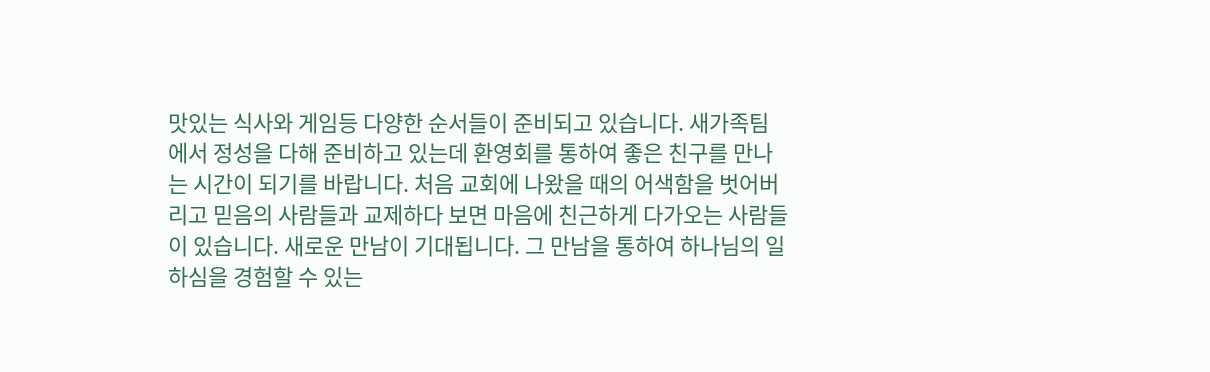맛있는 식사와 게임등 다양한 순서들이 준비되고 있습니다. 새가족팀에서 정성을 다해 준비하고 있는데 환영회를 통하여 좋은 친구를 만나는 시간이 되기를 바랍니다. 처음 교회에 나왔을 때의 어색함을 벗어버리고 믿음의 사람들과 교제하다 보면 마음에 친근하게 다가오는 사람들이 있습니다. 새로운 만남이 기대됩니다. 그 만남을 통하여 하나님의 일하심을 경험할 수 있는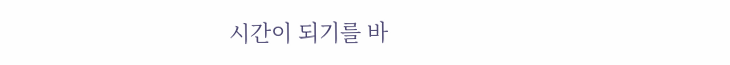시간이 되기를 바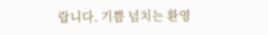랍니다. 기쁨 넘치는 환영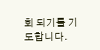회 되기를 기도합니다.